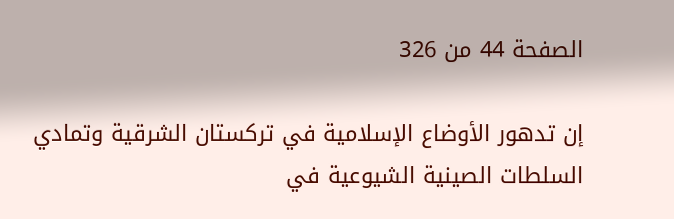الصفحة 44 من 326

إن تدهور الأوضاع الإسلامية في تركستان الشرقية وتمادي السلطات الصينية الشيوعية في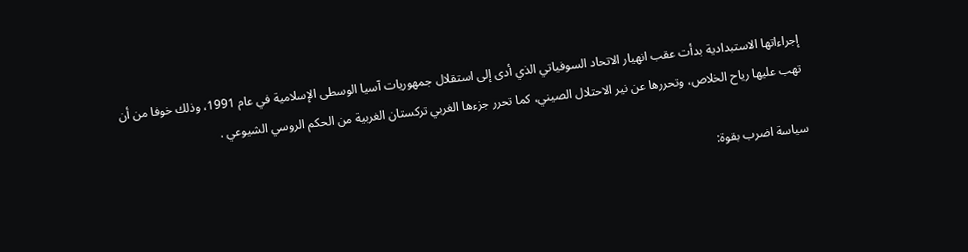إجراءاتها الاستبدادية بدأت عقب انهيار الاتحاد السوفياتي الذي أدى إلى استقلال جمهوريات آسيا الوسطى الإسلامية في عام 1991، وذلك خوفا من أن تهب عليها رياح الخلاص، وتحررها عن نير الاحتلال الصيني، كما تحرر جزءها الغربي تركستان الغربية من الحكم الروسي الشيوعي .

سياسة اضرب بقوة: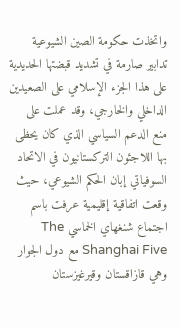واتخذت حكومة الصين الشيوعية تدابير صارمة في تشديد قبضتها الحديدية على هذا الجزء الإسلامي على الصعيدين الداخلي والخارجي، وقد عملت على منع الدعم السياسي الذي كان يحظى بها اللاجئون التركستانيون في الاتحاد السوفياتي إبان الحكم الشيوعي، حيث وقعت اتفاقية إقليمية عرفت باسم اجتماع شنغهاي الخماسي The Shanghai Five مع دول الجوار وهي قازاقستان وقيرغيزستان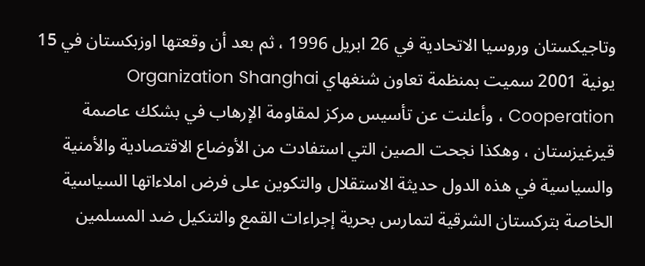وتاجيكستان وروسيا الاتحادية في 26 ابريل 1996 ، ثم بعد أن وقعتها اوزبكستان في 15 يونية 2001 سميت بمنظمة تعاون شنغهاي Organization Shanghai Cooperation ، وأعلنت عن تأسيس مركز لمقاومة الإرهاب في بشكك عاصمة قيرغيزستان ، وهكذا نجحت الصين التي استفادت من الأوضاع الاقتصادية والأمنية والسياسية في هذه الدول حديثة الاستقلال والتكوين على فرض املاءاتها السياسية الخاصة بتركستان الشرقية لتمارس بحرية إجراءات القمع والتنكيل ضد المسلمين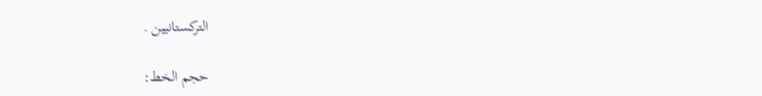التركستانيين .

حجم الخط: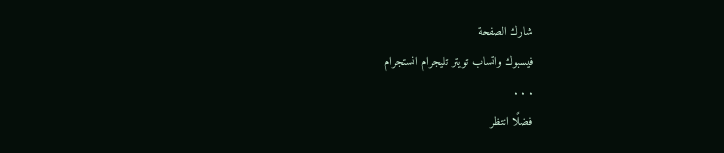شارك الصفحة
فيسبوك واتساب تويتر تليجرام انستجرام
. . .
فضلًا انتظر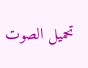تحميل الصوت